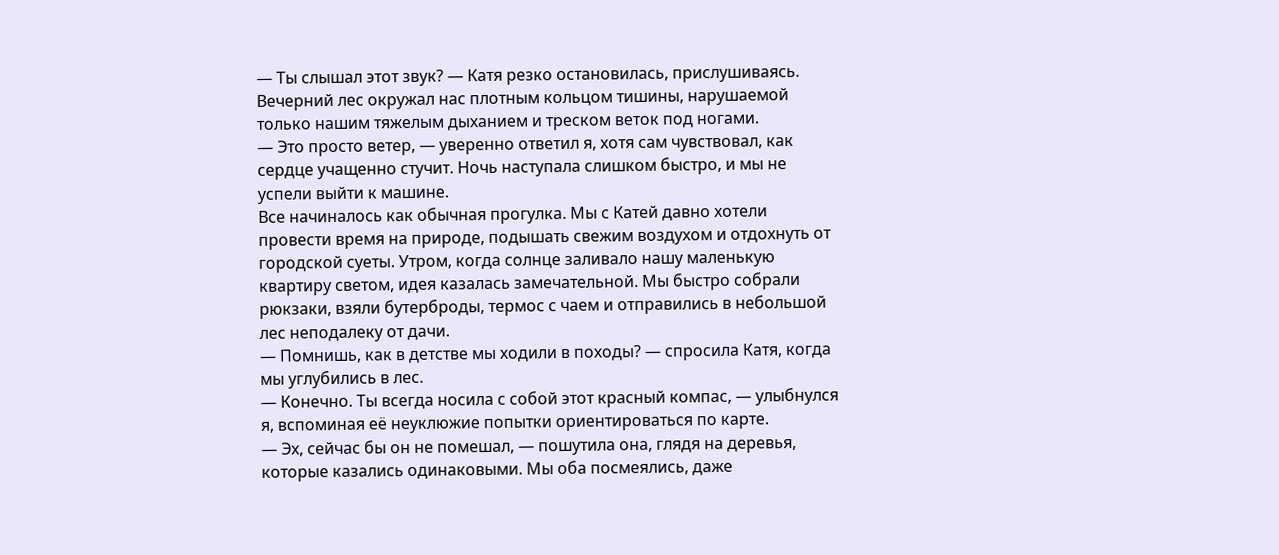— Ты слышал этот звук? — Катя резко остановилась, прислушиваясь. Вечерний лес окружал нас плотным кольцом тишины, нарушаемой только нашим тяжелым дыханием и треском веток под ногами.
— Это просто ветер, — уверенно ответил я, хотя сам чувствовал, как сердце учащенно стучит. Ночь наступала слишком быстро, и мы не успели выйти к машине.
Все начиналось как обычная прогулка. Мы с Катей давно хотели провести время на природе, подышать свежим воздухом и отдохнуть от городской суеты. Утром, когда солнце заливало нашу маленькую квартиру светом, идея казалась замечательной. Мы быстро собрали рюкзаки, взяли бутерброды, термос с чаем и отправились в небольшой лес неподалеку от дачи.
— Помнишь, как в детстве мы ходили в походы? — спросила Катя, когда мы углубились в лес.
— Конечно. Ты всегда носила с собой этот красный компас, — улыбнулся я, вспоминая её неуклюжие попытки ориентироваться по карте.
— Эх, сейчас бы он не помешал, — пошутила она, глядя на деревья, которые казались одинаковыми. Мы оба посмеялись, даже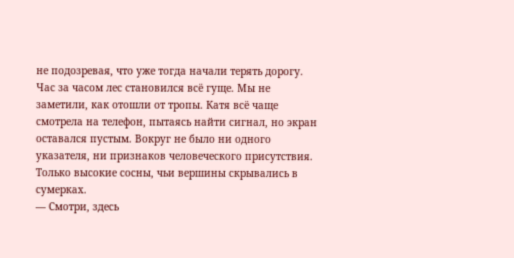не подозревая, что уже тогда начали терять дорогу.
Час за часом лес становился всё гуще. Мы не заметили, как отошли от тропы. Катя всё чаще смотрела на телефон, пытаясь найти сигнал, но экран оставался пустым. Вокруг не было ни одного указателя, ни признаков человеческого присутствия. Только высокие сосны, чьи вершины скрывались в сумерках.
— Смотри, здесь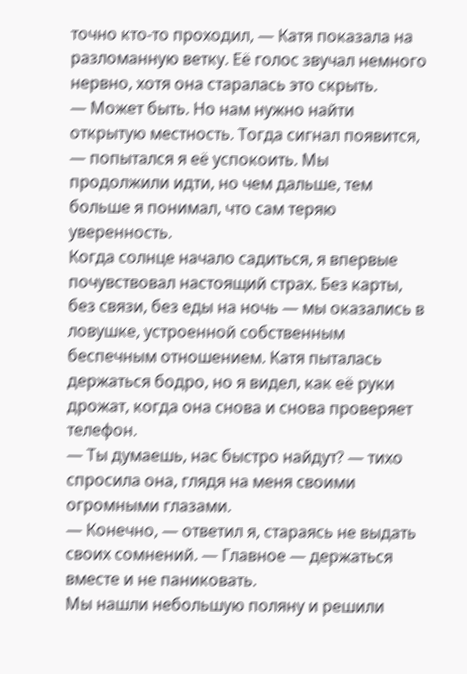точно кто-то проходил, — Катя показала на разломанную ветку. Её голос звучал немного нервно, хотя она старалась это скрыть.
— Может быть. Но нам нужно найти открытую местность. Тогда сигнал появится, — попытался я её успокоить. Мы продолжили идти, но чем дальше, тем больше я понимал, что сам теряю уверенность.
Когда солнце начало садиться, я впервые почувствовал настоящий страх. Без карты, без связи, без еды на ночь — мы оказались в ловушке, устроенной собственным беспечным отношением. Катя пыталась держаться бодро, но я видел, как её руки дрожат, когда она снова и снова проверяет телефон.
— Ты думаешь, нас быстро найдут? — тихо спросила она, глядя на меня своими огромными глазами.
— Конечно, — ответил я, стараясь не выдать своих сомнений. — Главное — держаться вместе и не паниковать.
Мы нашли небольшую поляну и решили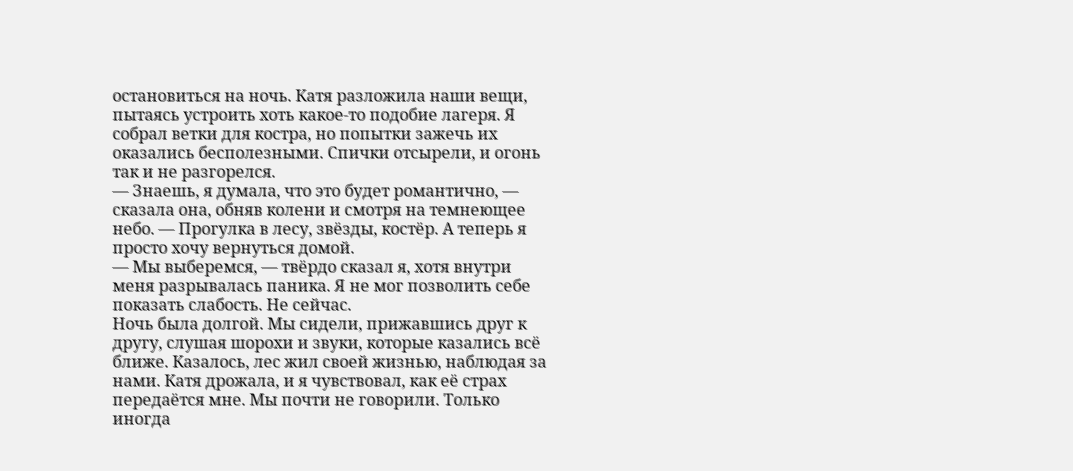остановиться на ночь. Катя разложила наши вещи, пытаясь устроить хоть какое-то подобие лагеря. Я собрал ветки для костра, но попытки зажечь их оказались бесполезными. Спички отсырели, и огонь так и не разгорелся.
— Знаешь, я думала, что это будет романтично, — сказала она, обняв колени и смотря на темнеющее небо. — Прогулка в лесу, звёзды, костёр. А теперь я просто хочу вернуться домой.
— Мы выберемся, — твёрдо сказал я, хотя внутри меня разрывалась паника. Я не мог позволить себе показать слабость. Не сейчас.
Ночь была долгой. Мы сидели, прижавшись друг к другу, слушая шорохи и звуки, которые казались всё ближе. Казалось, лес жил своей жизнью, наблюдая за нами. Катя дрожала, и я чувствовал, как её страх передаётся мне. Мы почти не говорили. Только иногда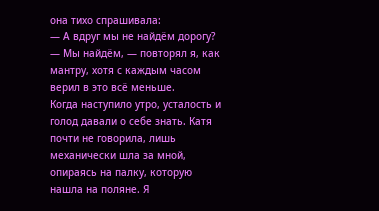она тихо спрашивала:
— А вдруг мы не найдём дорогу?
— Мы найдём, — повторял я, как мантру, хотя с каждым часом верил в это всё меньше.
Когда наступило утро, усталость и голод давали о себе знать. Катя почти не говорила, лишь механически шла за мной, опираясь на палку, которую нашла на поляне. Я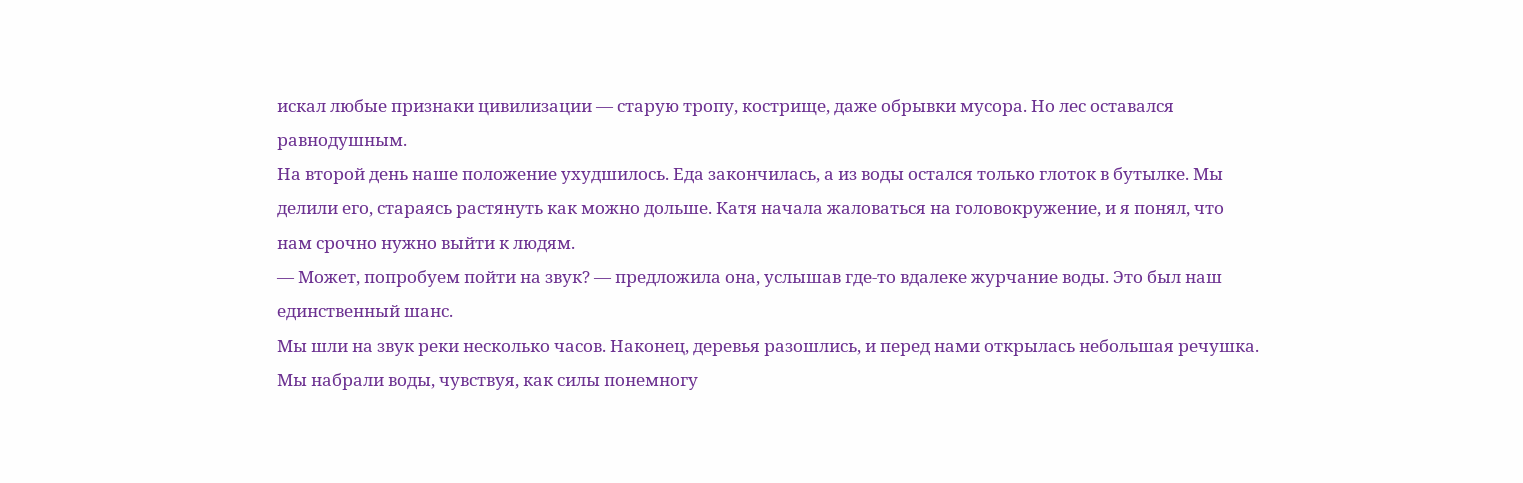искал любые признаки цивилизации — старую тропу, кострище, даже обрывки мусора. Но лес оставался равнодушным.
На второй день наше положение ухудшилось. Еда закончилась, а из воды остался только глоток в бутылке. Мы делили его, стараясь растянуть как можно дольше. Катя начала жаловаться на головокружение, и я понял, что нам срочно нужно выйти к людям.
— Может, попробуем пойти на звук? — предложила она, услышав где-то вдалеке журчание воды. Это был наш единственный шанс.
Мы шли на звук реки несколько часов. Наконец, деревья разошлись, и перед нами открылась небольшая речушка. Мы набрали воды, чувствуя, как силы понемногу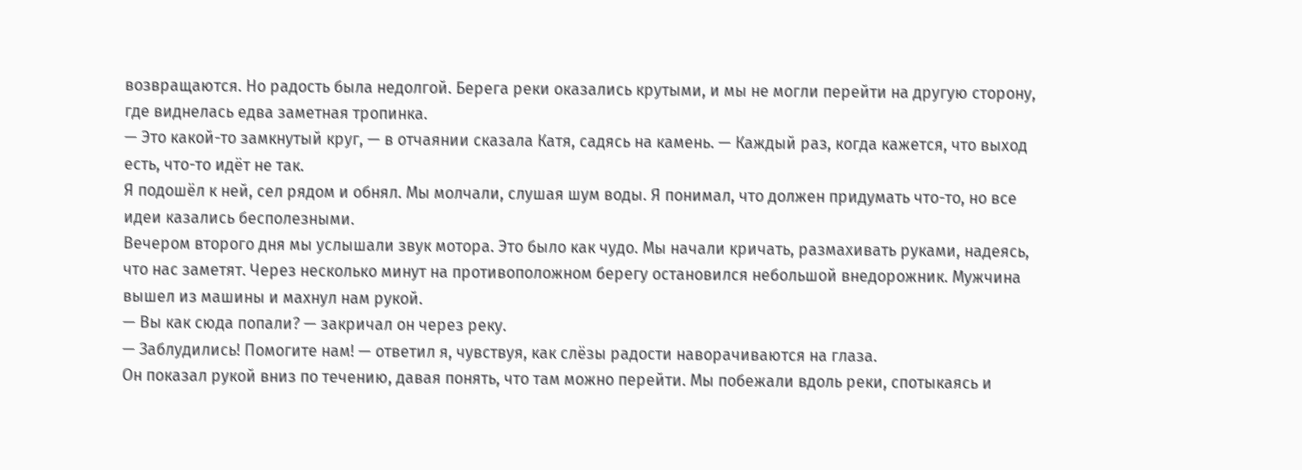возвращаются. Но радость была недолгой. Берега реки оказались крутыми, и мы не могли перейти на другую сторону, где виднелась едва заметная тропинка.
— Это какой-то замкнутый круг, — в отчаянии сказала Катя, садясь на камень. — Каждый раз, когда кажется, что выход есть, что-то идёт не так.
Я подошёл к ней, сел рядом и обнял. Мы молчали, слушая шум воды. Я понимал, что должен придумать что-то, но все идеи казались бесполезными.
Вечером второго дня мы услышали звук мотора. Это было как чудо. Мы начали кричать, размахивать руками, надеясь, что нас заметят. Через несколько минут на противоположном берегу остановился небольшой внедорожник. Мужчина вышел из машины и махнул нам рукой.
— Вы как сюда попали? — закричал он через реку.
— Заблудились! Помогите нам! — ответил я, чувствуя, как слёзы радости наворачиваются на глаза.
Он показал рукой вниз по течению, давая понять, что там можно перейти. Мы побежали вдоль реки, спотыкаясь и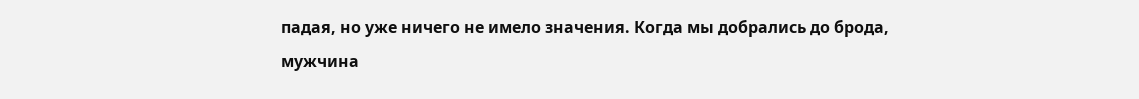падая, но уже ничего не имело значения. Когда мы добрались до брода, мужчина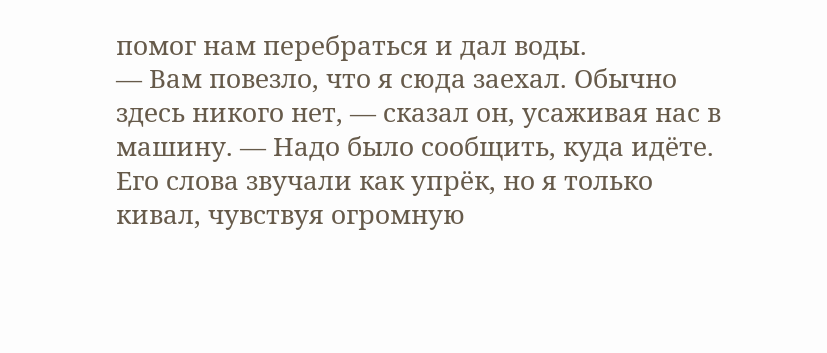помог нам перебраться и дал воды.
— Вам повезло, что я сюда заехал. Обычно здесь никого нет, — сказал он, усаживая нас в машину. — Надо было сообщить, куда идёте.
Его слова звучали как упрёк, но я только кивал, чувствуя огромную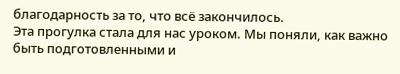благодарность за то, что всё закончилось.
Эта прогулка стала для нас уроком. Мы поняли, как важно быть подготовленными и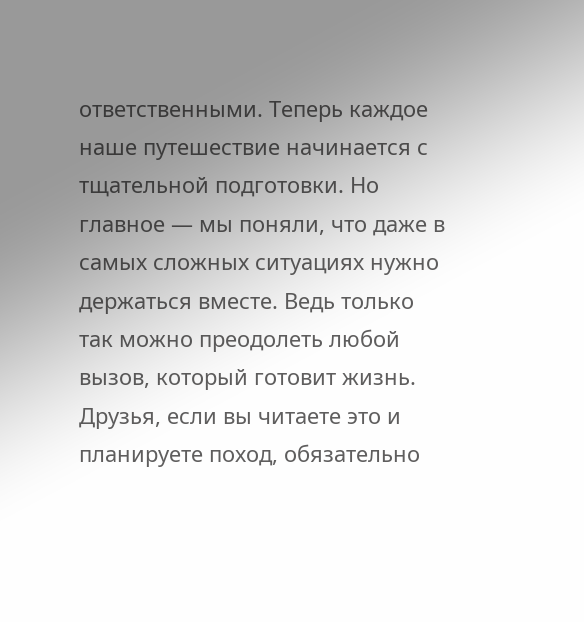ответственными. Теперь каждое наше путешествие начинается с тщательной подготовки. Но главное — мы поняли, что даже в самых сложных ситуациях нужно держаться вместе. Ведь только так можно преодолеть любой вызов, который готовит жизнь.
Друзья, если вы читаете это и планируете поход, обязательно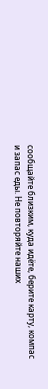сообщайте близким, куда идёте, берите карту, компас и запас еды. Не повторяйте наших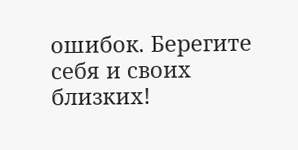ошибок. Берегите себя и своих близких!